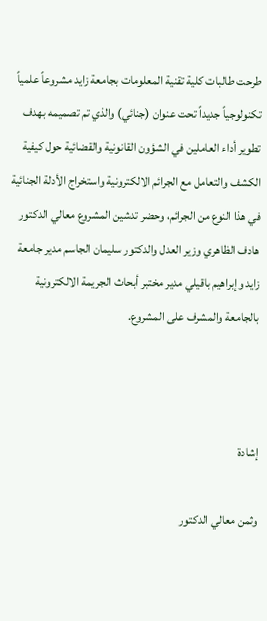طرحت طالبات كلية تقنية المعلومات بجامعة زايد مشروعاً علمياً تكنولوجياً جديداً تحت عنوان (جنائي) والذي تم تصميمه بهدف تطوير أداء العاملين في الشؤون القانونية والقضائية حول كيفية الكشف والتعامل مع الجرائم الالكترونية واستخراج الأدلة الجنائية في هذا النوع من الجرائم، وحضر تدشين المشروع معالي الدكتور هادف الظاهري وزير العدل والدكتور سليمان الجاسم مدير جامعة زايد وإبراهيم باقيلي مدير مختبر أبحاث الجريمة الالكترونية بالجامعة والمشرف على المشروع.



إشادة

وثمن معالي الدكتور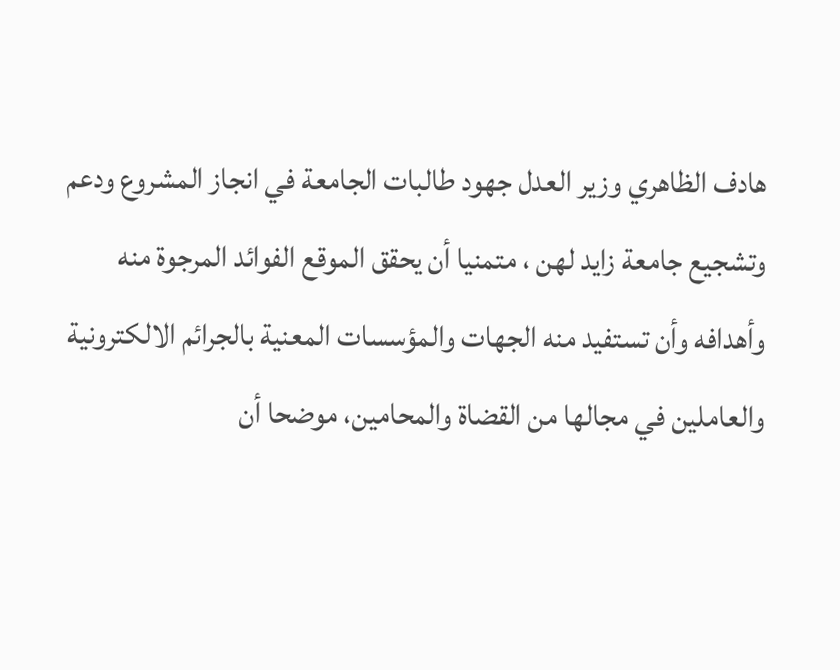هادف الظاهري وزير العدل جهود طالبات الجامعة في انجاز المشروع ودعم وتشجيع جامعة زايد لهن ، متمنيا أن يحقق الموقع الفوائد المرجوة منه وأهدافه وأن تستفيد منه الجهات والمؤسسات المعنية بالجرائم الالكترونية والعاملين في مجالها من القضاة والمحامين، موضحا أن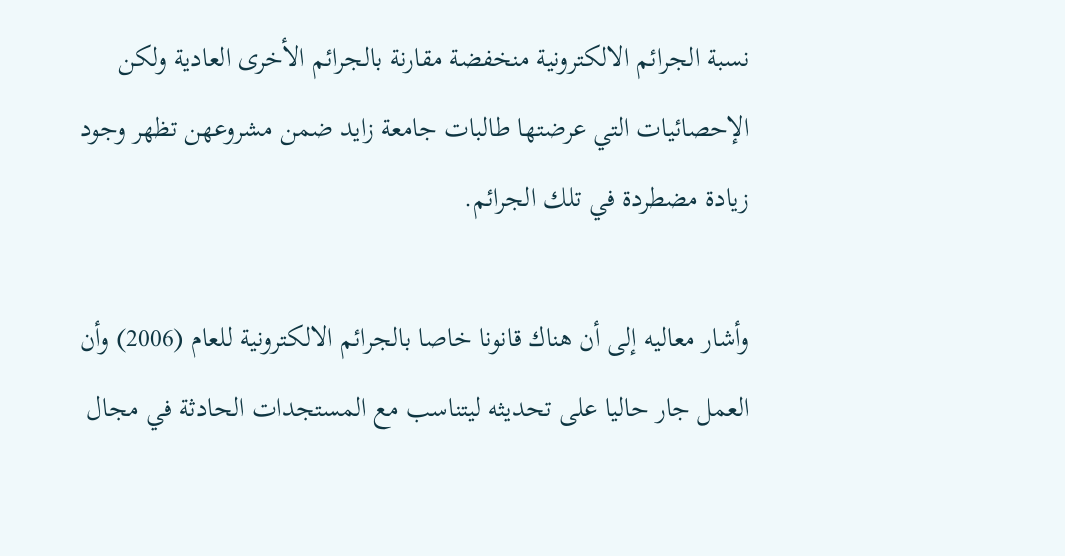نسبة الجرائم الالكترونية منخفضة مقارنة بالجرائم الأخرى العادية ولكن الإحصائيات التي عرضتها طالبات جامعة زايد ضمن مشروعهن تظهر وجود زيادة مضطردة في تلك الجرائم.

وأشار معاليه إلى أن هناك قانونا خاصا بالجرائم الالكترونية للعام (2006) وأن العمل جار حاليا على تحديثه ليتناسب مع المستجدات الحادثة في مجال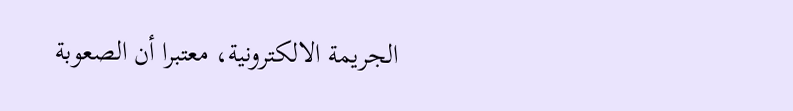الجريمة الالكترونية، معتبرا أن الصعوبة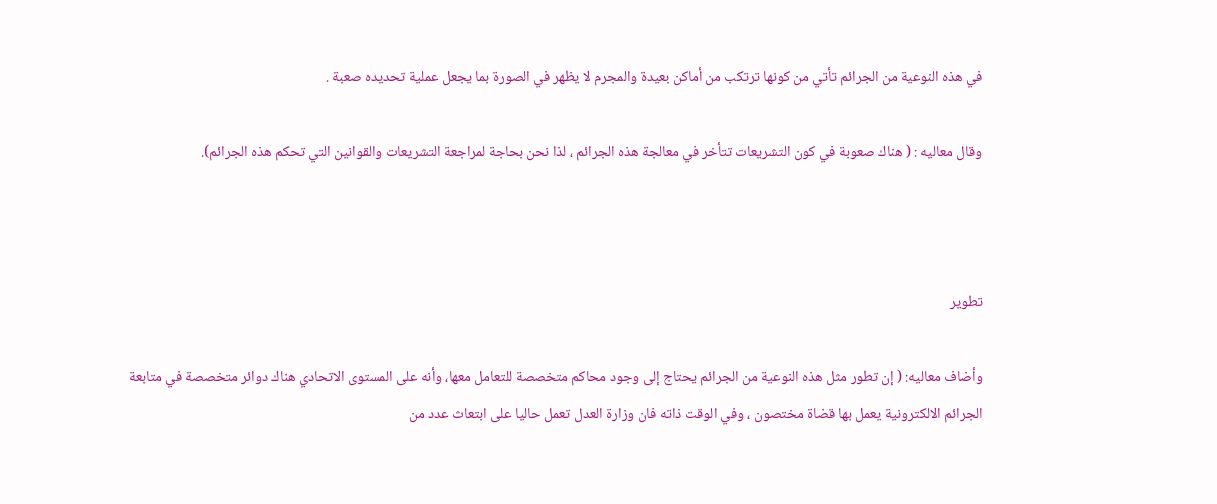في هذه النوعية من الجرائم تأتي من كونها ترتكب من أماكن بعيدة والمجرم لا يظهر في الصورة بما يجعل عملية تحديده صعبة .

وقال معاليه : ( هناك صعوبة في كون التشريعات تتأخر في معالجة هذه الجرائم ، لذا نحن بحاجة لمراجعة التشريعات والقوانين التي تحكم هذه الجرائم).



تطوير

وأضاف معاليه: ( إن تطور مثل هذه النوعية من الجرائم يحتاج إلى وجود محاكم متخصصة للتعامل معها، وأنه على المستوى الاتحادي هناك دوائر متخصصة في متابعة الجرائم الالكترونية يعمل بها قضاة مختصون ، وفي الوقت ذاته فان وزارة العدل تعمل حاليا على ابتعاث عدد من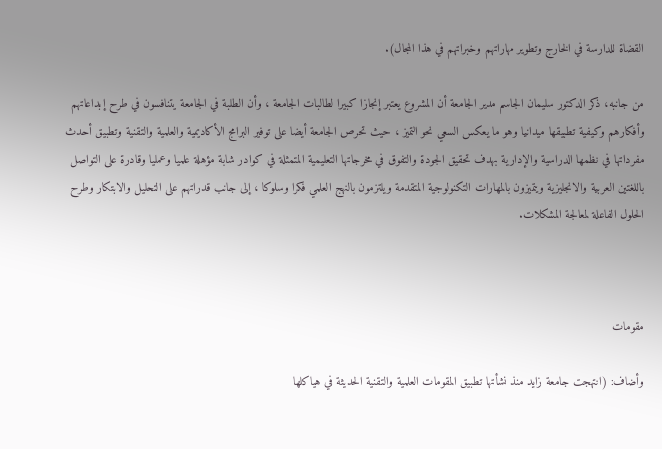القضاة للدارسة في الخارج وتطوير مهاراتهم وخبراتهم في هذا المجال).

من جانبه، ذكر الدكتور سليمان الجاسم مدير الجامعة أن المشروع يعتبر إنجازا كبيرا لطالبات الجامعة ، وأن الطلبة في الجامعة يتنافسون في طرح إبداعاتهم وأفكارهم وكيفية تطبيقها ميدانيا وهو ما يعكس السعي نحو التميز ، حيث تحرص الجامعة أيضا على توفير البرامج الأكاديمية والعلمية والتقنية وتطبيق أحدث مفرداتها في نظمها الدراسية والإدارية بهدف تحقيق الجودة والتفوق في مخرجاتها التعليمية المتمثلة في كوادر شابة مؤهلة علميا وعمليا وقادرة على التواصل باللغتين العربية والانجليزية ويتميزون بالمهارات التكنولوجية المتقدمة ويلتزمون بالنهج العلمي فكرا وسلوكا ، إلى جانب قدراتهم على التحليل والابتكار وطرح الحلول الفاعلة لمعالجة المشكلات.



مقومات

وأضاف: (انتهجت جامعة زايد منذ نشأتها تطبيق المقومات العلمية والتقنية الحديثة في هياكلها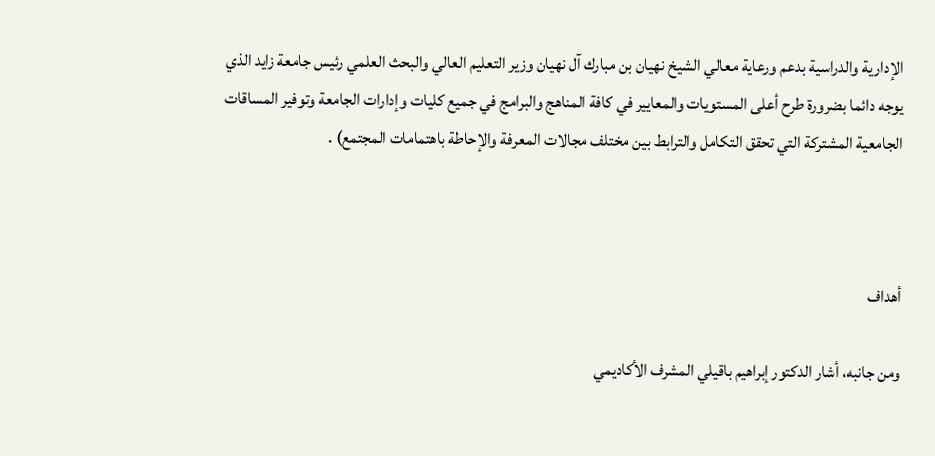الإدارية والدراسية بدعم ورعاية معالي الشيخ نهيان بن مبارك آل نهيان وزير التعليم العالي والبحث العلمي رئيس جامعة زايد الذي يوجه دائما بضرورة طرح أعلى المستويات والمعايير في كافة المناهج والبرامج في جميع كليات وإدارات الجامعة وتوفير المساقات الجامعية المشتركة التي تحقق التكامل والترابط بين مختلف مجالات المعرفة والإحاطة باهتمامات المجتمع) .



أهداف

ومن جانبه، أشار الدكتور إبراهيم باقيلي المشرف الأكاديمي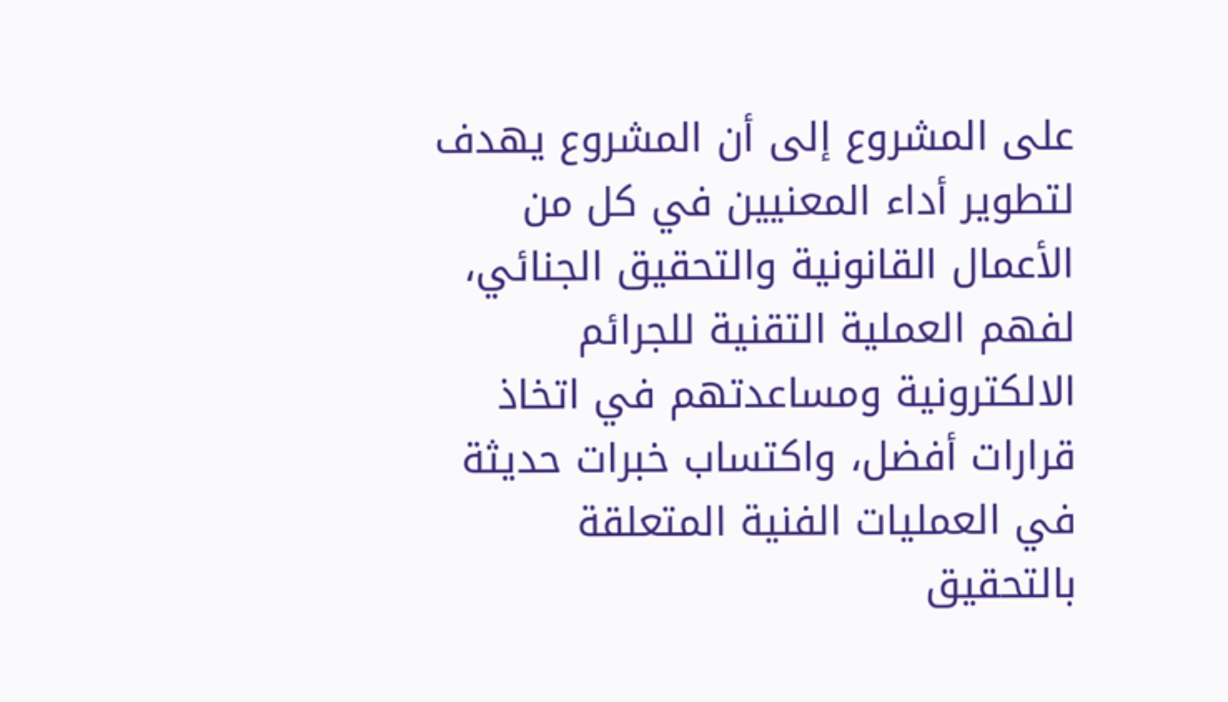على المشروع إلى أن المشروع يهدف لتطوير أداء المعنيين في كل من الأعمال القانونية والتحقيق الجنائي، لفهم العملية التقنية للجرائم الالكترونية ومساعدتهم في اتخاذ قرارات أفضل، واكتساب خبرات حديثة في العمليات الفنية المتعلقة بالتحقيق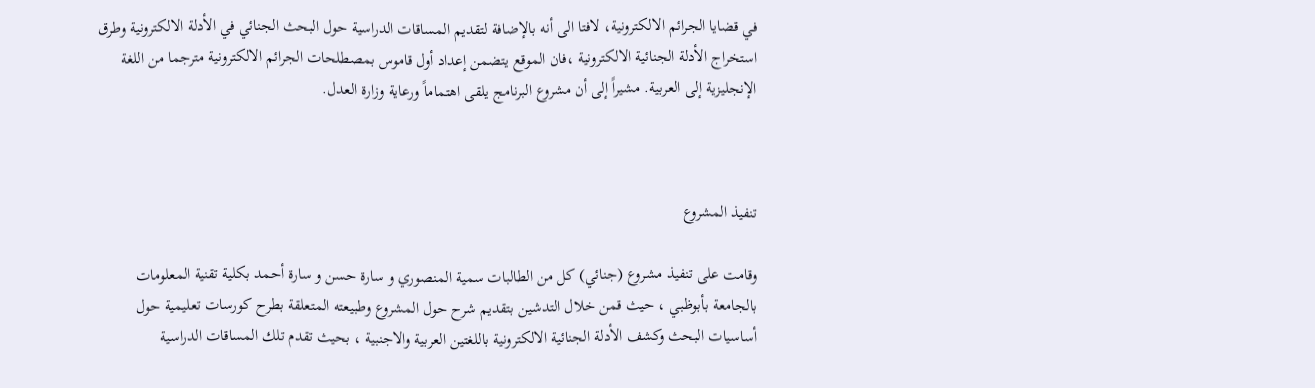في قضايا الجرائم الالكترونية، لافتا الى أنه بالإضافة لتقديم المساقات الدراسية حول البحث الجنائي في الأدلة الالكترونية وطرق استخراج الأدلة الجنائية الالكترونية ،فان الموقع يتضمن إعداد أول قاموس بمصطلحات الجرائم الالكترونية مترجما من اللغة الإنجليزية إلى العربية. مشيراً إلى أن مشروع البرنامج يلقى اهتماماً ورعاية وزارة العدل.



تنفيذ المشروع

وقامت على تنفيذ مشروع (جنائي) كل من الطالبات سمية المنصوري و سارة حسن و سارة أحمد بكلية تقنية المعلومات بالجامعة بأبوظبي ، حيث قمن خلال التدشين بتقديم شرح حول المشروع وطبيعته المتعلقة بطرح كورسات تعليمية حول أساسيات البحث وكشف الأدلة الجنائية الالكترونية باللغتين العربية والاجنبية ، بحيث تقدم تلك المساقات الدراسية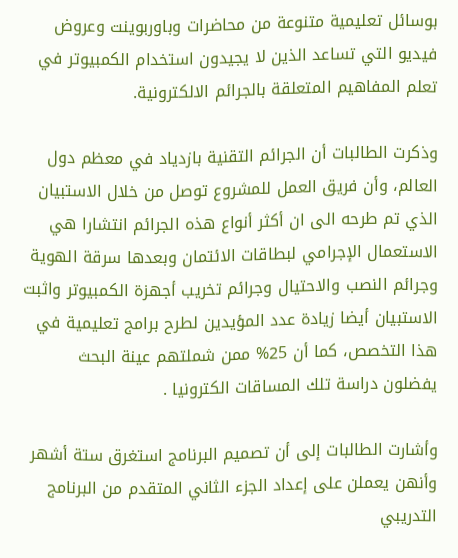بوسائل تعليمية متنوعة من محاضرات وباوربوينت وعروض فيديو التي تساعد الذين لا يجيدون استخدام الكمبيوتر في تعلم المفاهيم المتعلقة بالجرائم الالكترونية.

وذكرت الطالبات أن الجرائم التقنية بازدياد في معظم دول العالم، وأن فريق العمل للمشروع توصل من خلال الاستبيان الذي تم طرحه الى ان أكثر أنواع هذه الجرائم انتشارا هي الاستعمال الإجرامي لبطاقات الائتمان وبعدها سرقة الهوية وجرائم النصب والاحتيال وجرائم تخريب أجهزة الكمبيوتر واثبت الاستبيان أيضا زيادة عدد المؤيدين لطرح برامج تعليمية في هذا التخصص، كما أن 25% ممن شملتهم عينة البحث يفضلون دراسة تلك المساقات الكترونيا .

وأشارت الطالبات إلى أن تصميم البرنامج استغرق ستة أشهر وأنهن يعملن على إعداد الجزء الثاني المتقدم من البرنامج التدريبي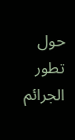حول تطور الجرائم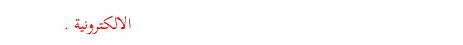الالكترونية .